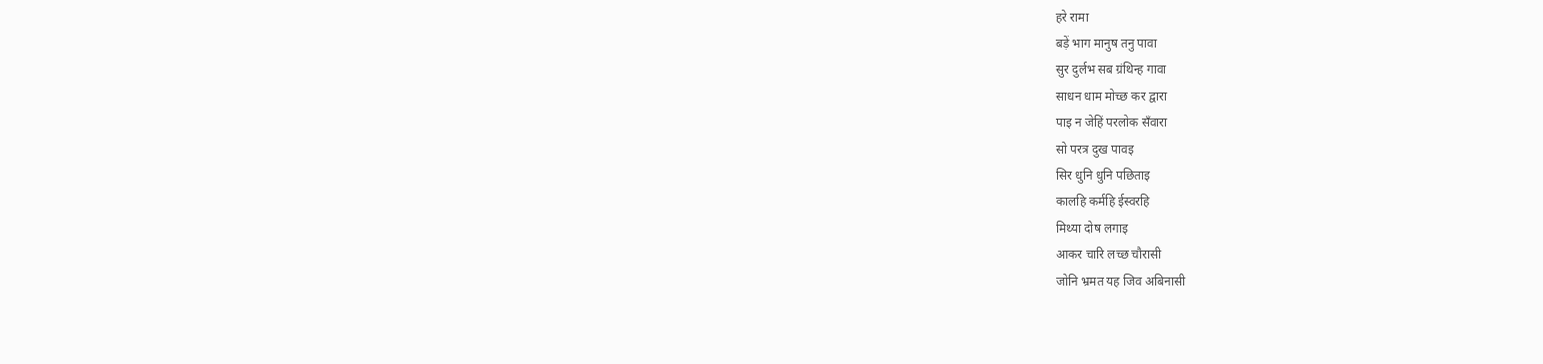हरे रामा
बड़ें भाग मानुष तनु पावा
सुर दुर्लभ सब ग्रंथिन्ह गावा
साधन धाम मोच्छ कर द्वारा
पाइ न जेहिं परलोक सँवारा
सो परत्र दुख पावइ
सिर धुनि धुनि पछिताइ
कालहि कर्महि ईस्वरहि
मिथ्या दोष लगाइ
आकर चारि लच्छ चौरासी
जोनि भ्रमत यह जिव अबिनासी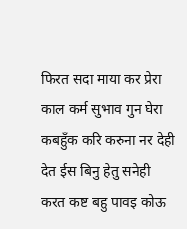फिरत सदा माया कर प्रेरा
काल कर्म सुभाव गुन घेरा
कबहुँक करि करुना नर देही
देत ईस बिनु हेतु सनेही
करत कष्ट बहु पावइ कोऊ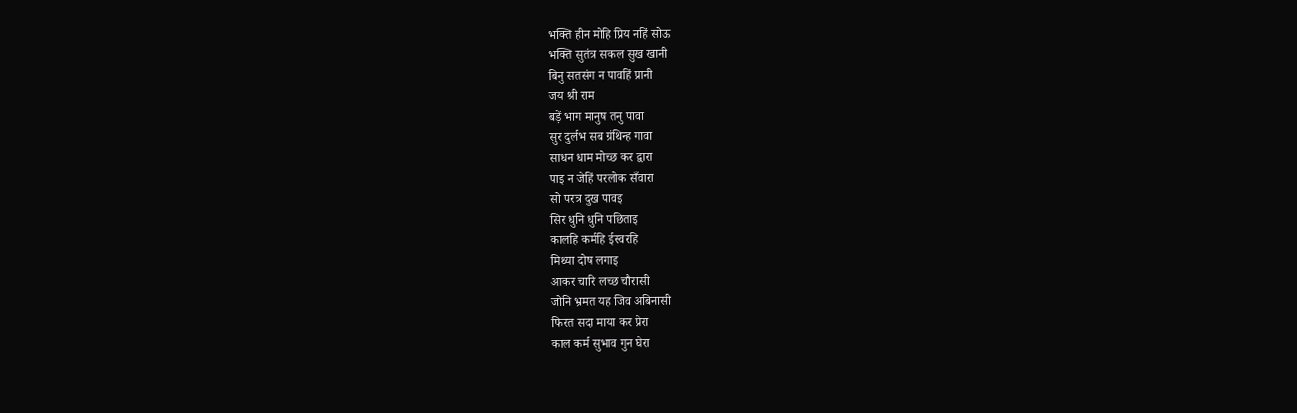भक्ति हीन मोहि प्रिय नहिं सोऊ
भक्ति सुतंत्र सकल सुख खानी
बिनु सतसंग न पावहिं प्रानी
जय श्री राम
बड़ें भाग मानुष तनु पावा
सुर दुर्लभ सब ग्रंथिन्ह गावा
साधन धाम मोच्छ कर द्वारा
पाइ न जेहिं परलोक सँवारा
सो परत्र दुख पावइ
सिर धुनि धुनि पछिताइ
कालहि कर्महि ईस्वरहि
मिथ्या दोष लगाइ
आकर चारि लच्छ चौरासी
जोनि भ्रमत यह जिव अबिनासी
फिरत सदा माया कर प्रेरा
काल कर्म सुभाव गुन घेरा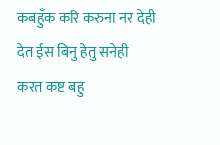कबहुँक करि करुना नर देही
देत ईस बिनु हेतु सनेही
करत कष्ट बहु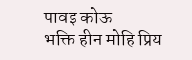पावइ कोऊ
भक्ति हीन मोहि प्रिय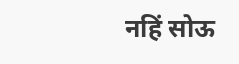नहिं सोऊ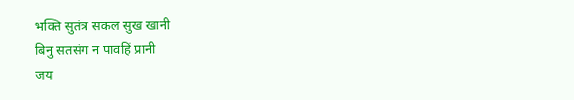भक्ति सुतंत्र सकल सुख खानी
बिनु सतसंग न पावहिं प्रानी
जय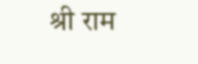श्री राम